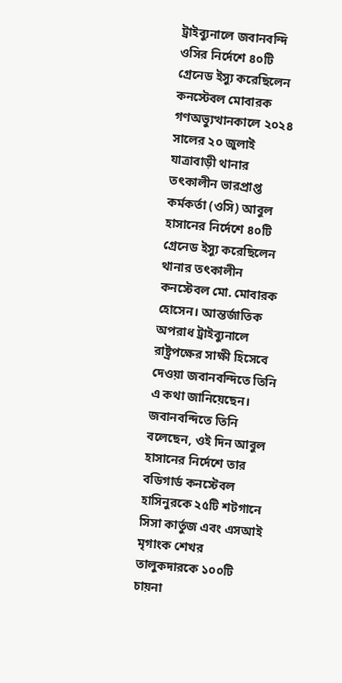ট্রাইব্যুনালে জবানবন্দি
ওসির নির্দেশে ৪০টি গ্রেনেড ইস্যু করেছিলেন কনস্টেবল মোবারক
গণঅভ্যুত্থানকালে ২০২৪ সালের ২০ জুলাই যাত্রাবাড়ী থানার তৎকালীন ভারপ্রাপ্ত কর্মকর্তা (ওসি) আবুল হাসানের নির্দেশে ৪০টি গ্রেনেড ইস্যু করেছিলেন থানার তৎকালীন কনস্টেবল মো. মোবারক হোসেন। আন্তর্জাতিক অপরাধ ট্রাইব্যুনালে রাষ্ট্রপক্ষের সাক্ষী হিসেবে দেওয়া জবানবন্দিতে তিনি এ কথা জানিয়েছেন।
জবানবন্দিতে তিনি বলেছেন, ওই দিন আবুল হাসানের নির্দেশে তার বডিগার্ড কনস্টেবল হাসিনুরকে ২৫টি শটগানে সিসা কার্তুজ এবং এসআই মৃগাংক শেখর তালুকদারকে ১০০টি চায়না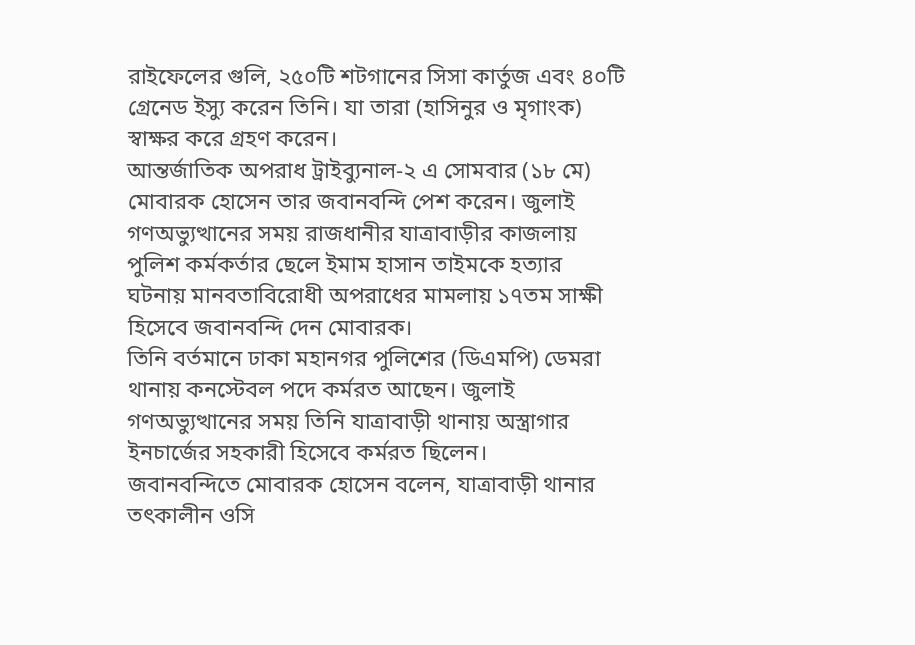রাইফেলের গুলি, ২৫০টি শটগানের সিসা কার্তুজ এবং ৪০টি গ্রেনেড ইস্যু করেন তিনি। যা তারা (হাসিনুর ও মৃগাংক) স্বাক্ষর করে গ্রহণ করেন।
আন্তর্জাতিক অপরাধ ট্রাইব্যুনাল-২ এ সোমবার (১৮ মে) মোবারক হোসেন তার জবানবন্দি পেশ করেন। জুলাই গণঅভ্যুত্থানের সময় রাজধানীর যাত্রাবাড়ীর কাজলায় পুলিশ কর্মকর্তার ছেলে ইমাম হাসান তাইমকে হত্যার ঘটনায় মানবতাবিরোধী অপরাধের মামলায় ১৭তম সাক্ষী হিসেবে জবানবন্দি দেন মোবারক।
তিনি বর্তমানে ঢাকা মহানগর পুলিশের (ডিএমপি) ডেমরা থানায় কনস্টেবল পদে কর্মরত আছেন। জুলাই গণঅভ্যুত্থানের সময় তিনি যাত্রাবাড়ী থানায় অস্ত্রাগার ইনচার্জের সহকারী হিসেবে কর্মরত ছিলেন।
জবানবন্দিতে মোবারক হোসেন বলেন, যাত্রাবাড়ী থানার তৎকালীন ওসি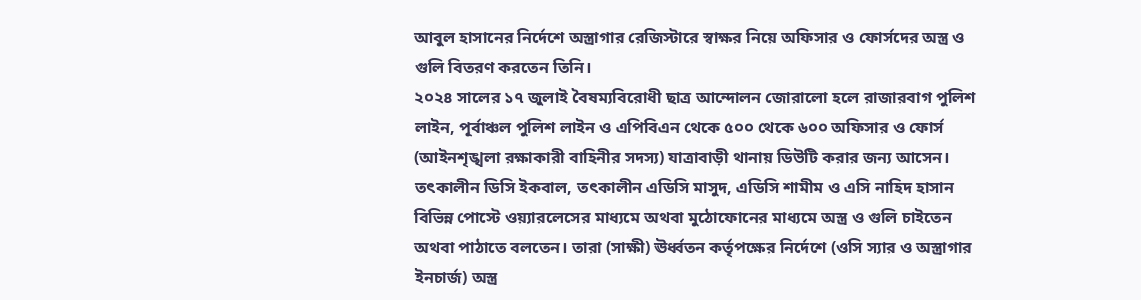আবুল হাসানের নির্দেশে অস্ত্রাগার রেজিস্টারে স্বাক্ষর নিয়ে অফিসার ও ফোর্সদের অস্ত্র ও গুলি বিতরণ করতেন তিনি।
২০২৪ সালের ১৭ জুলাই বৈষম্যবিরোধী ছাত্র আন্দোলন জোরালো হলে রাজারবাগ পুলিশ লাইন, পূর্বাঞ্চল পুলিশ লাইন ও এপিবিএন থেকে ৫০০ থেকে ৬০০ অফিসার ও ফোর্স (আইনশৃঙ্খলা রক্ষাকারী বাহিনীর সদস্য) যাত্রাবাড়ী থানায় ডিউটি করার জন্য আসেন।
তৎকালীন ডিসি ইকবাল, তৎকালীন এডিসি মাসুদ, এডিসি শামীম ও এসি নাহিদ হাসান বিভিন্ন পোস্টে ওয়্যারলেসের মাধ্যমে অথবা মুঠোফোনের মাধ্যমে অস্ত্র ও গুলি চাইতেন অথবা পাঠাতে বলতেন। তারা (সাক্ষী) ঊর্ধ্বতন কর্তৃপক্ষের নির্দেশে (ওসি স্যার ও অস্ত্রাগার ইনচার্জ) অস্ত্র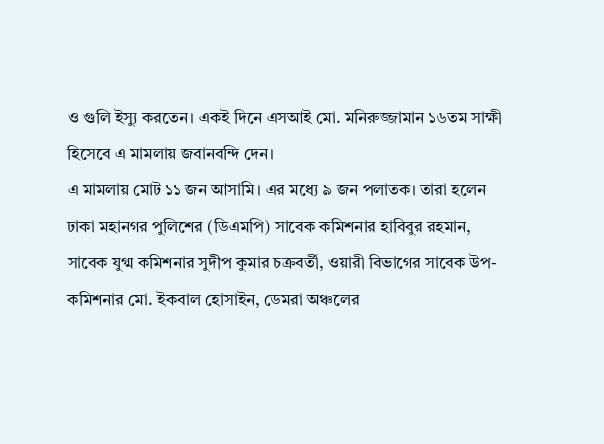ও গুলি ইস্যু করতেন। একই দিনে এসআই মো. মনিরুজ্জামান ১৬তম সাক্ষী হিসেবে এ মামলায় জবানবন্দি দেন।
এ মামলায় মোট ১১ জন আসামি। এর মধ্যে ৯ জন পলাতক। তারা হলেন ঢাকা মহানগর পুলিশের (ডিএমপি) সাবেক কমিশনার হাবিবুর রহমান, সাবেক যুগ্ম কমিশনার সুদীপ কুমার চক্রবর্তী, ওয়ারী বিভাগের সাবেক উপ-কমিশনার মো. ইকবাল হোসাইন, ডেমরা অঞ্চলের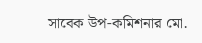সাবেক উপ-কমিশনার মো.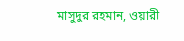মাসুদুর রহমান, ওয়ারী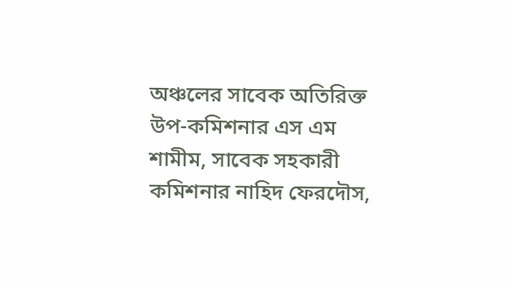অঞ্চলের সাবেক অতিরিক্ত উপ-কমিশনার এস এম শামীম, সাবেক সহকারী কমিশনার নাহিদ ফেরদৌস,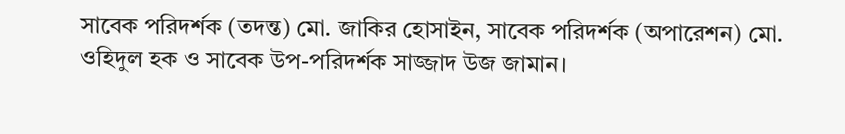সাবেক পরিদর্শক (তদন্ত) মো. জাকির হোসাইন, সাবেক পরিদর্শক (অপারেশন) মো. ওহিদুল হক ও সাবেক উপ-পরিদর্শক সাজ্জাদ উজ জামান।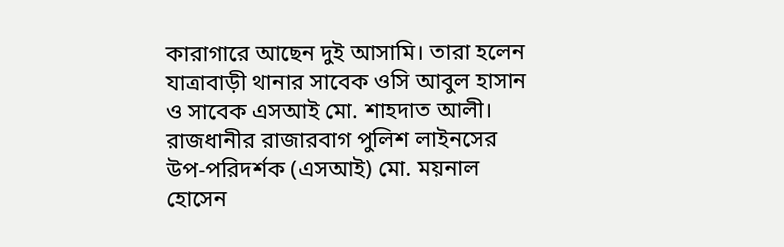কারাগারে আছেন দুই আসামি। তারা হলেন যাত্রাবাড়ী থানার সাবেক ওসি আবুল হাসান ও সাবেক এসআই মো. শাহদাত আলী।
রাজধানীর রাজারবাগ পুলিশ লাইনসের উপ-পরিদর্শক (এসআই) মো. ময়নাল হোসেন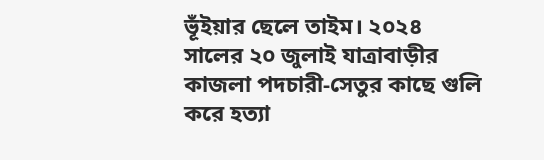ভূঁইয়ার ছেলে তাইম। ২০২৪ সালের ২০ জুলাই যাত্রাবাড়ীর কাজলা পদচারী-সেতুর কাছে গুলি করে হত্যা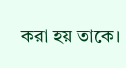করা হয় তাকে।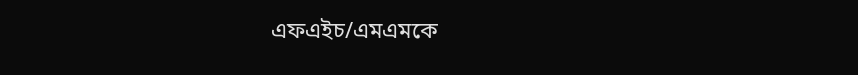এফএইচ/এমএমকে